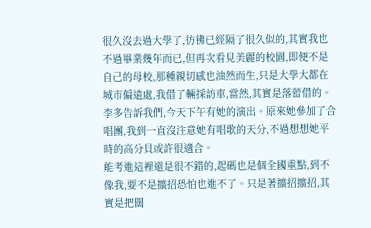很久沒去過大學了,彷彿已經隔了很久似的,其實我也不過畢業幾年而已,但再次看見美麗的校園,即便不是自己的母校,那種親切感也油然而生,只是大學大都在城市偏遠處,我借了輛採訪車,當然,其實是落蕾借的。
李多告訴我們,今天下午有她的演出。原來她參加了合唱團,我到一直沒注意她有唱歌的天分,不過想想她平時的高分貝或許很適合。
能考進這裡還是很不錯的,起碼也是個全國重點,到不像我,要不是擴招恐怕也進不了。只是著擴招擴招,其實是把闊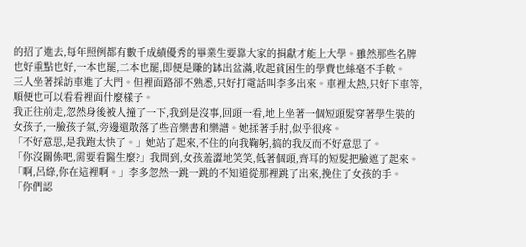的招了進去,每年照例都有數千成績優秀的畢業生要靠大家的捐獻才能上大學。雖然那些名牌也好重點也好,一本也罷,二本也罷,即便是賺的缽出盆滿,收起貧困生的學費也絲毫不手軟。
三人坐著採訪車進了大門。但裡面路卻不熟悉,只好打電話叫李多出來。車裡太熱,只好下車等,順便也可以看看裡面什麼樣子。
我正往前走,忽然身後被人撞了一下,我到是沒事,回頭一看,地上坐著一個短頭髮穿著學生裝的女孩子,一臉孩子氣,旁邊還散落了些音樂書和樂譜。她揉著手肘,似乎很疼。
「不好意思,是我跑太快了。」她站了起來,不住的向我鞠躬,搞的我反而不好意思了。
「你沒關係吧,需要看醫生麼?」我問到,女孩羞澀地笑笑,低著個頭,齊耳的短髮把臉遮了起來。
「啊,呂綠,你在這裡啊。」李多忽然一跳一跳的不知道從那裡跳了出來,挽住了女孩的手。
「你們認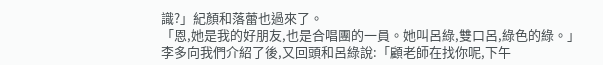識?」紀顏和落蕾也過來了。
「恩,她是我的好朋友,也是合唱團的一員。她叫呂綠,雙口呂,綠色的綠。」李多向我們介紹了後,又回頭和呂綠說:「顧老師在找你呢,下午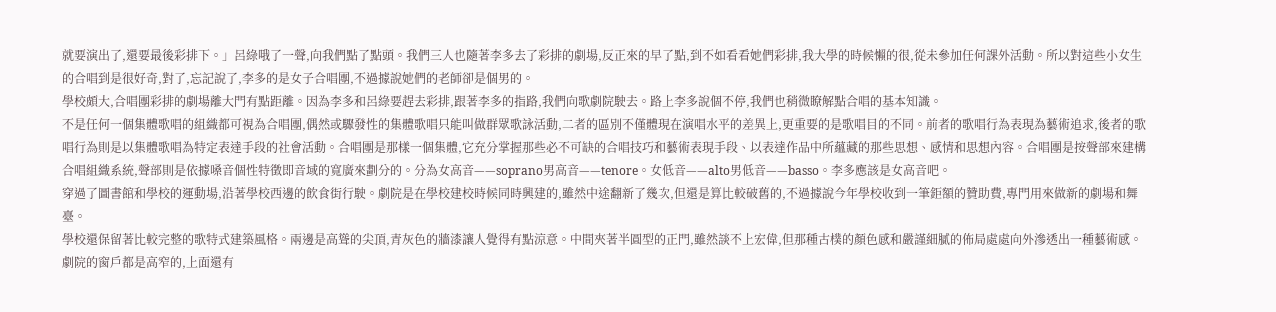就要演出了,還要最後彩排下。」呂綠哦了一聲,向我們點了點頭。我們三人也隨著李多去了彩排的劇場,反正來的早了點,到不如看看她們彩排,我大學的時候懶的很,從未參加任何課外活動。所以對這些小女生的合唱到是很好奇,對了,忘記說了,李多的是女子合唱團,不過據說她們的老師卻是個男的。
學校頗大,合唱團彩排的劇場離大門有點距離。因為李多和呂綠要趕去彩排,跟著李多的指路,我們向歌劇院駛去。路上李多說個不停,我們也稍微瞭解點合唱的基本知識。
不是任何一個集體歌唱的組織都可視為合唱團,偶然或驟發性的集體歌唱只能叫做群眾歌詠活動,二者的區別不僅體現在演唱水平的差異上,更重要的是歌唱目的不同。前者的歌唱行為表現為藝術追求,後者的歌唱行為則是以集體歌唱為特定表達手段的社會活動。合唱團是那樣一個集體,它充分掌握那些必不可缺的合唱技巧和藝術表現手段、以表達作品中所蘊藏的那些思想、感情和思想內容。合唱團是按聲部來建構合唱組織系統,聲部則是依據嗓音個性特徵即音域的寬廣來劃分的。分為女高音——soprano男高音——tenore。女低音——alto男低音——basso。李多應該是女高音吧。
穿過了圖書館和學校的運動場,沿著學校西邊的飲食街行駛。劇院是在學校建校時候同時興建的,雖然中途翻新了幾次,但還是算比較破舊的,不過據說今年學校收到一筆鉅額的贊助費,專門用來做新的劇場和舞臺。
學校還保留著比較完整的歌特式建築風格。兩邊是高聳的尖頂,青灰色的牆漆讓人覺得有點涼意。中間夾著半圓型的正門,雖然談不上宏偉,但那種古樸的顏色感和嚴謹細膩的佈局處處向外滲透出一種藝術感。劇院的窗戶都是高窄的,上面還有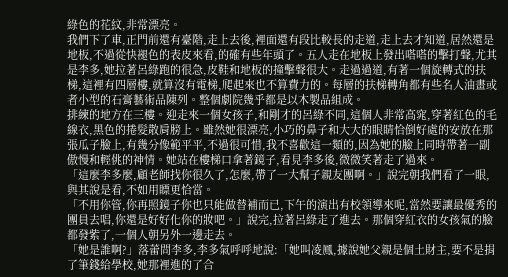綠色的花紋,非常漂亮。
我們下了車,正門前還有臺階,走上去後,裡面還有段比較長的走道,走上去才知道,居然還是地板,不過從快褪色的表皮來看,的確有些年頭了。五人走在地板上發出嗒嗒的擊打聲,尤其是李多,她拉著呂綠跑的很急,皮鞋和地板的撞擊聲很大。走過過道,有著一個旋轉式的扶梯,這裡有四層樓,就算沒有電梯,爬起來也不算費力的。每層的扶梯轉角都有些名人油畫或者小型的石膏藝術品陳列。整個劇院幾乎都是以木製品組成。
排練的地方在三樓。迎走來一個女孩子,和剛才的呂綠不同,這個人非常高窕,穿著紅色的毛線衣,黑色的捲髮散肩膀上。雖然她很漂亮,小巧的鼻子和大大的眼睛恰倒好處的安放在那張瓜子臉上,有幾分像範平平,不過很可惜,我不喜歡這一類的,因為她的臉上同時帶著一副傲慢和輕佻的神情。她站在樓梯口拿著鏡子,看見李多後,微微笑著走了過來。
「這麼李多麼,顧老師找你很久了,怎麼,帶了一大幫子親友團啊。」說完朝我們看了一眼,與其說是看,不如用瞟更恰當。
「不用你管,你再照鏡子你也只能做替補而已,下午的演出有校領導來呢,當然要讓最優秀的團員去唱,你還是好好化你的妝吧。」說完,拉著呂綠走了進去。那個穿紅衣的女孩氣的臉都發紫了,一個人朝另外一邊走去。
「她是誰啊?」落蕾問李多,李多氣呼呼地說:「她叫凌鳳,據說她父親是個土財主,要不是捐了筆錢給學校,她那裡進的了合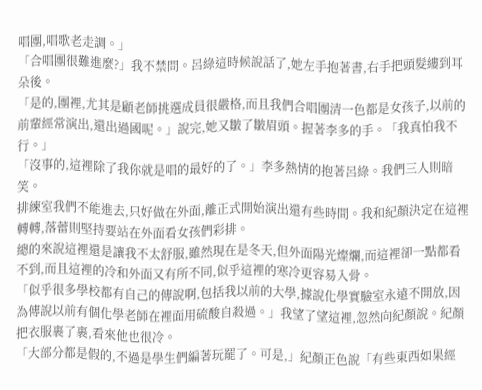唱團,唱歌老走調。」
「合唱團很難進麼?」我不禁問。呂綠這時候說話了,她左手抱著書,右手把頭髮縷到耳朵後。
「是的,團裡,尤其是顧老師挑選成員很嚴格,而且我們合唱團清一色都是女孩子,以前的前輩經常演出,還出過國呢。」說完,她又皺了皺眉頭。握著李多的手。「我真怕我不行。」
「沒事的,這裡除了我你就是唱的最好的了。」李多熱情的抱著呂綠。我們三人則暗笑。
排練室我們不能進去,只好做在外面,離正式開始演出還有些時間。我和紀顏決定在這裡轉轉,落蕾則堅持要站在外面看女孩們彩排。
總的來說這裡還是讓我不太舒服,雖然現在是冬天,但外面陽光燦爛,而這裡卻一點都看不到,而且這裡的冷和外面又有所不同,似乎這裡的寒冷更容易入骨。
「似乎很多學校都有自己的傳說啊,包括我以前的大學,據說化學實驗室永遠不開放,因為傳說以前有個化學老師在裡面用硫酸自殺過。」我望了望這裡,忽然向紀顏說。紀顏把衣服裹了裹,看來他也很冷。
「大部分都是假的,不過是學生們編著玩罷了。可是,」紀顏正色說「有些東西如果經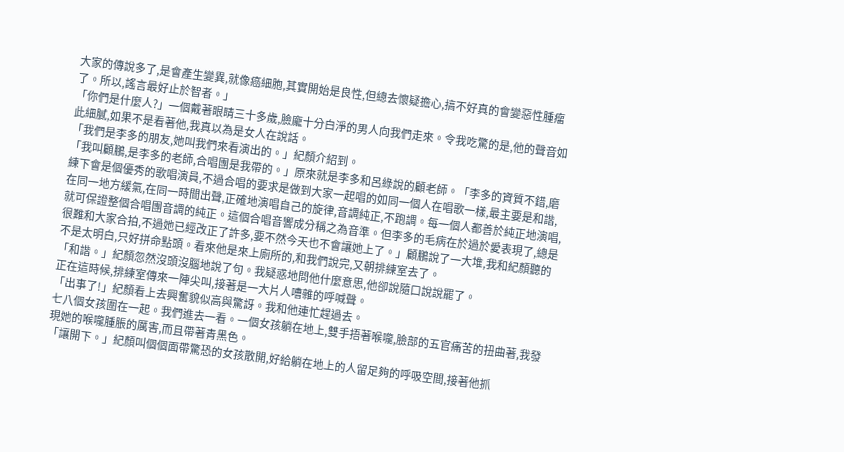大家的傳說多了,是會產生變異,就像癌細胞,其實開始是良性,但總去懷疑擔心,搞不好真的會變惡性腫瘤了。所以,謠言最好止於智者。」
「你們是什麼人?」一個戴著眼睛三十多歲,臉龐十分白淨的男人向我們走來。令我吃驚的是,他的聲音如此細膩,如果不是看著他,我真以為是女人在說話。
「我們是李多的朋友,她叫我們來看演出的。」紀顏介紹到。
「我叫顧鵬,是李多的老師,合唱團是我帶的。」原來就是李多和呂綠說的顧老師。「李多的資質不錯,磨練下會是個優秀的歌唱演員,不過合唱的要求是做到大家一起唱的如同一個人在唱歌一樣,最主要是和諧,在同一地方緩氣,在同一時間出聲,正確地演唱自己的旋律,音調純正,不跑調。每一個人都善於純正地演唱,就可保證整個合唱團音調的純正。這個合唱音響成分稱之為音準。但李多的毛病在於過於愛表現了,總是很難和大家合拍,不過她已經改正了許多,要不然今天也不會讓她上了。」顧鵬說了一大堆,我和紀顏聽的不是太明白,只好拼命點頭。看來他是來上廁所的,和我們說完,又朝排練室去了。
「和諧。」紀顏忽然沒頭沒腦地說了句。我疑惑地問他什麼意思,他卻說隨口說說罷了。
正在這時候,排練室傳來一陣尖叫,接著是一大片人嘈雜的呼喊聲。
「出事了!」紀顏看上去興奮貌似高與驚訝。我和他連忙趕過去。
七八個女孩圍在一起。我們進去一看。一個女孩躺在地上,雙手捂著喉嚨,臉部的五官痛苦的扭曲著,我發現她的喉嚨腫脹的厲害,而且帶著青黑色。
「讓開下。」紀顏叫個個面帶驚恐的女孩散開,好給躺在地上的人留足夠的呼吸空間,接著他抓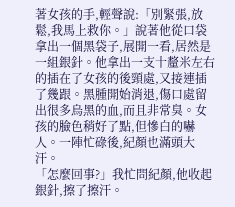著女孩的手,輕聲說:「別緊張,放鬆,我馬上救你。」說著他從口袋拿出一個黑袋子,展開一看,居然是一組銀針。他拿出一支十釐米左右的插在了女孩的後頸處,又接連插了幾跟。黑腫開始消退,傷口處留出很多烏黑的血,而且非常臭。女孩的臉色稍好了點,但慘白的嚇人。一陣忙碌後,紀顏也滿頭大汗。
「怎麼回事?」我忙問紀顏,他收起銀針,擦了擦汗。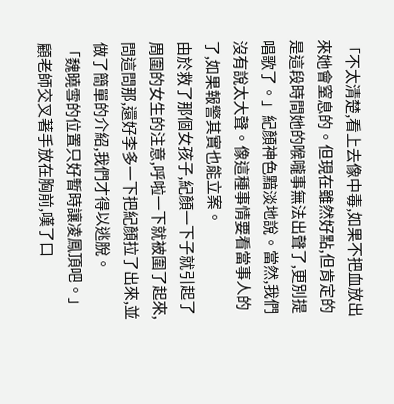「不太清楚,看上去像中毒,如果不把血放出來她會窒息的。但現在雖然好點,但肯定的是這段時間她的喉嚨事無法出聲了,更別提唱歌了。」紀顏神色黯淡地說。當然,我們沒有說太大聲。像這種事情要看當事人的了,如果報警其實也能立案。
由於救了那個女孩子,紀顏一下子就引起了周圍的女生的注意,呼啦一下就被圍了起來,問這問那,還好李多一下把紀顏拉了出來,並做了簡單的介紹,我們才得以逃脫。
「魏曉雪的位置只好暫時讓凌鳳頂吧。」顧老師交叉著手放在胸前,嘆了口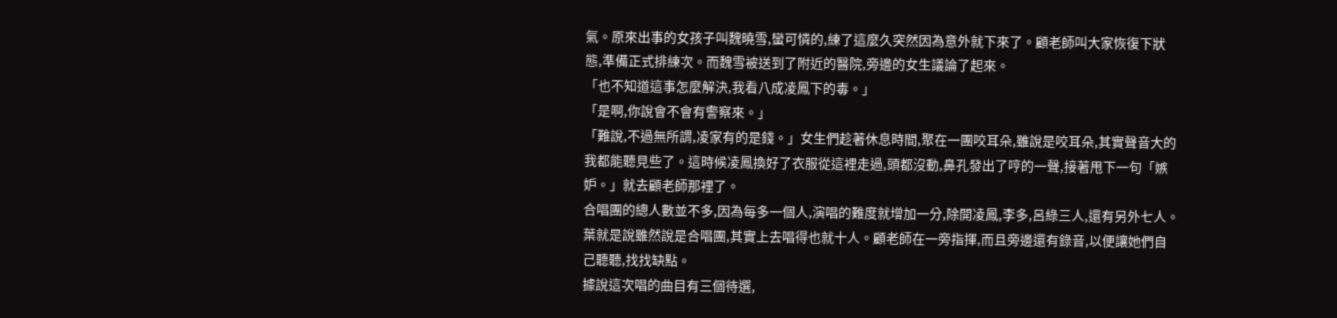氣。原來出事的女孩子叫魏曉雪,蠻可憐的,練了這麼久突然因為意外就下來了。顧老師叫大家恢復下狀態,準備正式排練次。而魏雪被送到了附近的醫院,旁邊的女生議論了起來。
「也不知道這事怎麼解決,我看八成凌鳳下的毒。」
「是啊,你說會不會有警察來。」
「難說,不過無所謂,凌家有的是錢。」女生們趁著休息時間,聚在一團咬耳朵,雖說是咬耳朵,其實聲音大的我都能聽見些了。這時候凌鳳換好了衣服從這裡走過,頭都沒動,鼻孔發出了哼的一聲,接著甩下一句「嫉妒。」就去顧老師那裡了。
合唱團的總人數並不多,因為每多一個人,演唱的難度就增加一分,除開凌鳳,李多,呂綠三人,還有另外七人。葉就是說雖然說是合唱團,其實上去唱得也就十人。顧老師在一旁指揮,而且旁邊還有錄音,以便讓她們自己聽聽,找找缺點。
據說這次唱的曲目有三個待選,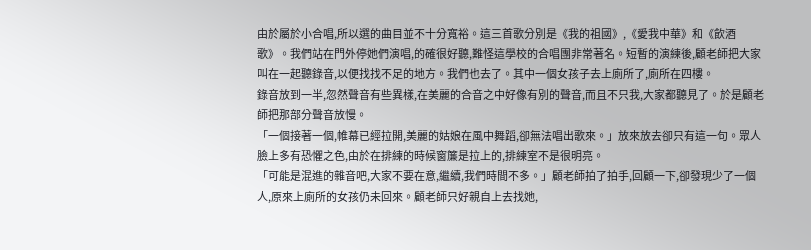由於屬於小合唱,所以選的曲目並不十分寬裕。這三首歌分別是《我的祖國》,《愛我中華》和《飲酒歌》。我們站在門外停她們演唱,的確很好聽,難怪這學校的合唱團非常著名。短暫的演練後,顧老師把大家叫在一起聽錄音,以便找找不足的地方。我們也去了。其中一個女孩子去上廁所了,廁所在四樓。
錄音放到一半,忽然聲音有些異樣,在美麗的合音之中好像有別的聲音,而且不只我,大家都聽見了。於是顧老師把那部分聲音放慢。
「一個接著一個,帷幕已經拉開,美麗的姑娘在風中舞蹈,卻無法唱出歌來。」放來放去卻只有這一句。眾人臉上多有恐懼之色,由於在排練的時候窗簾是拉上的,排練室不是很明亮。
「可能是混進的雜音吧,大家不要在意,繼續,我們時間不多。」顧老師拍了拍手,回顧一下,卻發現少了一個人,原來上廁所的女孩仍未回來。顧老師只好親自上去找她,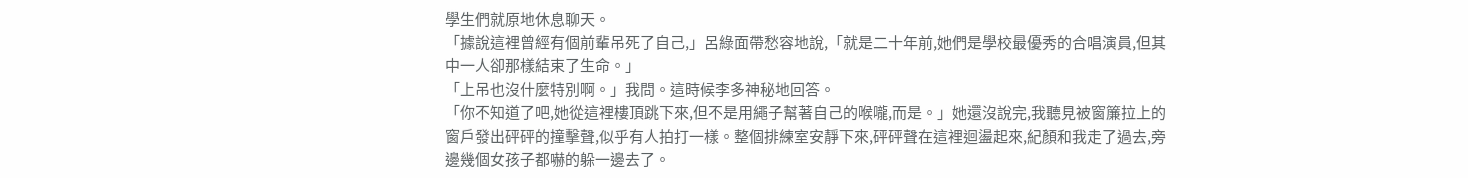學生們就原地休息聊天。
「據說這裡曾經有個前輩吊死了自己,」呂綠面帶愁容地說,「就是二十年前,她們是學校最優秀的合唱演員,但其中一人卻那樣結束了生命。」
「上吊也沒什麼特別啊。」我問。這時候李多神秘地回答。
「你不知道了吧,她從這裡樓頂跳下來,但不是用繩子幫著自己的喉嚨,而是。」她還沒說完,我聽見被窗簾拉上的窗戶發出砰砰的撞擊聲,似乎有人拍打一樣。整個排練室安靜下來,砰砰聲在這裡迴盪起來,紀顏和我走了過去,旁邊幾個女孩子都嚇的躲一邊去了。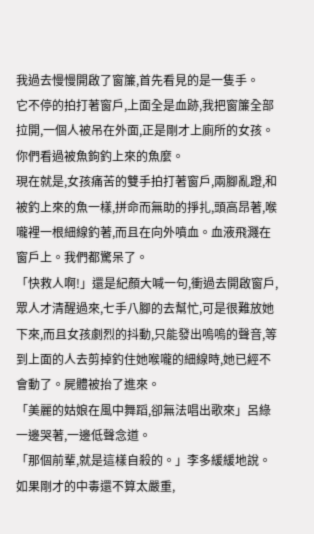我過去慢慢開啟了窗簾,首先看見的是一隻手。
它不停的拍打著窗戶,上面全是血跡,我把窗簾全部拉開,一個人被吊在外面,正是剛才上廁所的女孩。
你們看過被魚鉤釣上來的魚麼。
現在就是,女孩痛苦的雙手拍打著窗戶,兩腳亂蹬,和被釣上來的魚一樣,拼命而無助的掙扎,頭高昂著,喉嚨裡一根細線釣著,而且在向外噴血。血液飛濺在窗戶上。我們都驚呆了。
「快救人啊!」還是紀顏大喊一句,衝過去開啟窗戶,眾人才清醒過來,七手八腳的去幫忙,可是很難放她下來,而且女孩劇烈的抖動,只能發出嗚嗚的聲音,等到上面的人去剪掉釣住她喉嚨的細線時,她已經不會動了。屍體被抬了進來。
「美麗的姑娘在風中舞蹈,卻無法唱出歌來」呂綠一邊哭著,一邊低聲念道。
「那個前輩,就是這樣自殺的。」李多緩緩地說。如果剛才的中毒還不算太嚴重,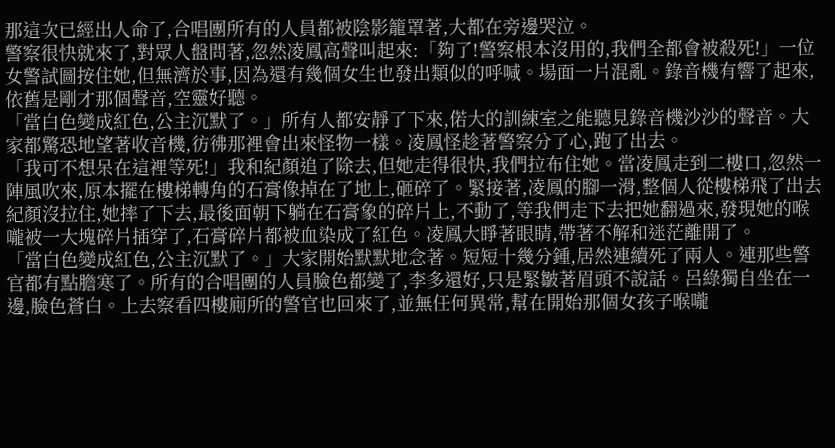那這次已經出人命了,合唱團所有的人員都被陰影籠罩著,大都在旁邊哭泣。
警察很快就來了,對眾人盤問著,忽然凌鳳高聲叫起來:「夠了!警察根本沒用的,我們全都會被殺死!」一位女警試圖按住她,但無濟於事,因為還有幾個女生也發出類似的呼喊。場面一片混亂。錄音機有響了起來,依舊是剛才那個聲音,空靈好聽。
「當白色變成紅色,公主沉默了。」所有人都安靜了下來,偌大的訓練室之能聽見錄音機沙沙的聲音。大家都驚恐地望著收音機,彷彿那裡會出來怪物一樣。凌鳳怪趁著警察分了心,跑了出去。
「我可不想呆在這裡等死!」我和紀顏追了除去,但她走得很快,我們拉布住她。當凌鳳走到二樓口,忽然一陣風吹來,原本擺在樓梯轉角的石膏像掉在了地上,砸碎了。緊接著,凌鳳的腳一滑,整個人從樓梯飛了出去紀顏沒拉住,她摔了下去,最後面朝下躺在石膏象的碎片上,不動了,等我們走下去把她翻過來,發現她的喉嚨被一大塊碎片插穿了,石膏碎片都被血染成了紅色。凌鳳大睜著眼睛,帶著不解和迷茫離開了。
「當白色變成紅色,公主沉默了。」大家開始默默地念著。短短十幾分鍾,居然連續死了兩人。連那些警官都有點膽寒了。所有的合唱團的人員臉色都變了,李多還好,只是緊皺著眉頭不說話。呂綠獨自坐在一邊,臉色蒼白。上去察看四樓廁所的警官也回來了,並無任何異常,幫在開始那個女孩子喉嚨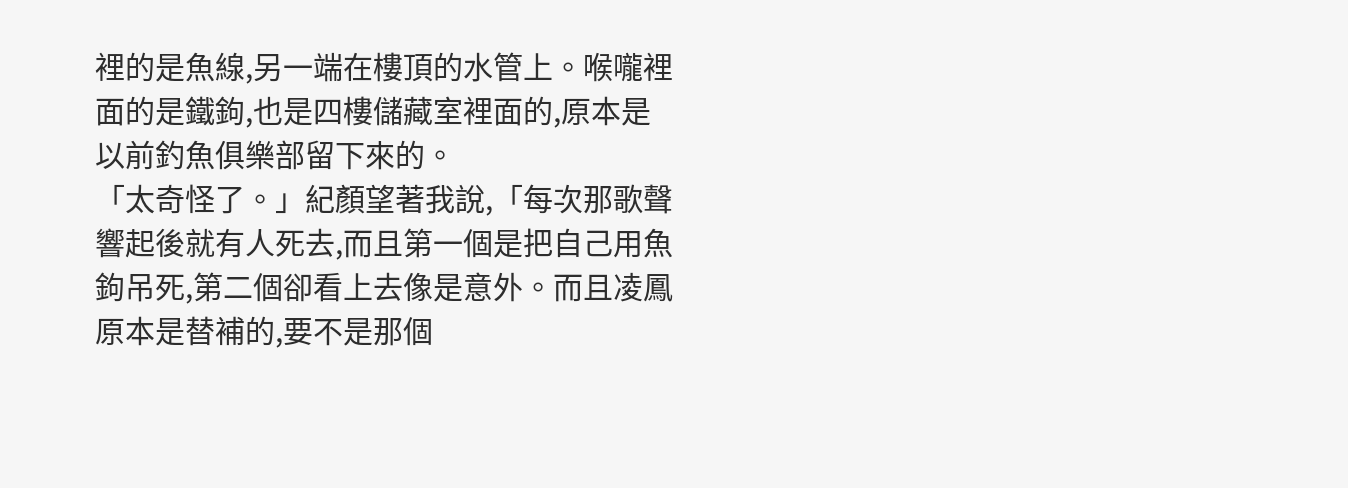裡的是魚線,另一端在樓頂的水管上。喉嚨裡面的是鐵鉤,也是四樓儲藏室裡面的,原本是以前釣魚俱樂部留下來的。
「太奇怪了。」紀顏望著我說,「每次那歌聲響起後就有人死去,而且第一個是把自己用魚鉤吊死,第二個卻看上去像是意外。而且凌鳳原本是替補的,要不是那個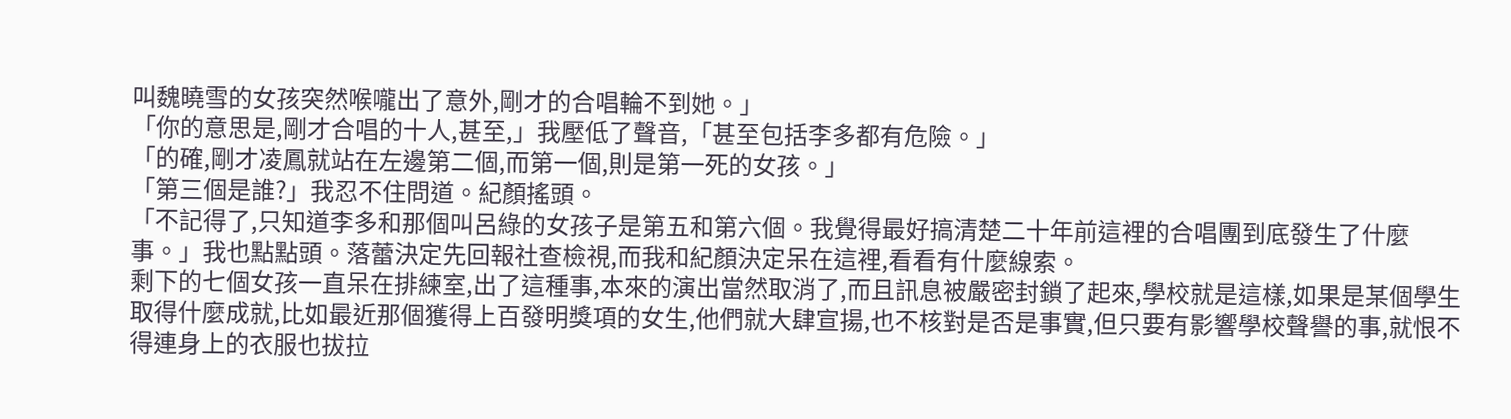叫魏曉雪的女孩突然喉嚨出了意外,剛才的合唱輪不到她。」
「你的意思是,剛才合唱的十人,甚至,」我壓低了聲音,「甚至包括李多都有危險。」
「的確,剛才凌鳳就站在左邊第二個,而第一個,則是第一死的女孩。」
「第三個是誰?」我忍不住問道。紀顏搖頭。
「不記得了,只知道李多和那個叫呂綠的女孩子是第五和第六個。我覺得最好搞清楚二十年前這裡的合唱團到底發生了什麼事。」我也點點頭。落蕾決定先回報社查檢視,而我和紀顏決定呆在這裡,看看有什麼線索。
剩下的七個女孩一直呆在排練室,出了這種事,本來的演出當然取消了,而且訊息被嚴密封鎖了起來,學校就是這樣,如果是某個學生取得什麼成就,比如最近那個獲得上百發明獎項的女生,他們就大肆宣揚,也不核對是否是事實,但只要有影響學校聲譽的事,就恨不得連身上的衣服也拔拉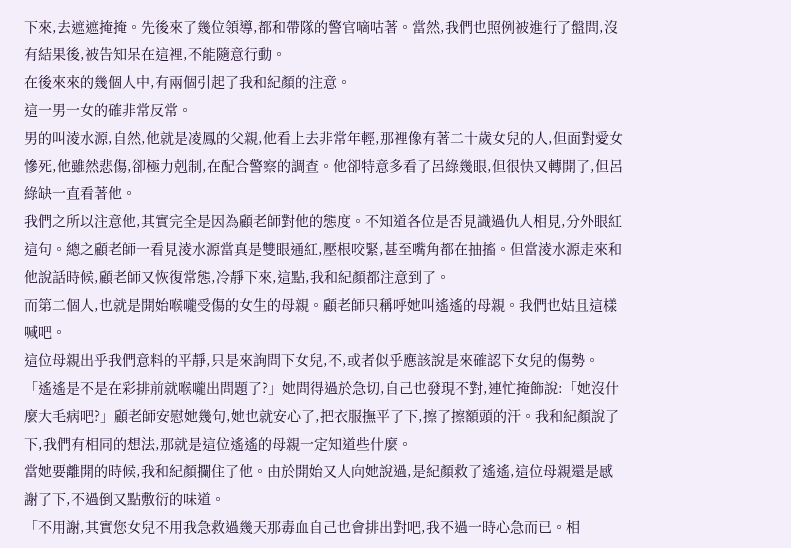下來,去遮遮掩掩。先後來了幾位領導,都和帶隊的警官嘀咕著。當然,我們也照例被進行了盤問,沒有結果後,被告知呆在這裡,不能隨意行動。
在後來來的幾個人中,有兩個引起了我和紀顏的注意。
這一男一女的確非常反常。
男的叫淩水源,自然,他就是凌鳳的父親,他看上去非常年輕,那裡像有著二十歲女兒的人,但面對愛女慘死,他雖然悲傷,卻極力剋制,在配合警察的調查。他卻特意多看了呂綠幾眼,但很快又轉開了,但呂綠缺一直看著他。
我們之所以注意他,其實完全是因為顧老師對他的態度。不知道各位是否見識過仇人相見,分外眼紅這句。總之顧老師一看見淩水源當真是雙眼通紅,壓根咬緊,甚至嘴角都在抽搐。但當淩水源走來和他說話時候,顧老師又恢復常態,冷靜下來,這點,我和紀顏都注意到了。
而第二個人,也就是開始喉嚨受傷的女生的母親。顧老師只稱呼她叫遙遙的母親。我們也姑且這樣喊吧。
這位母親出乎我們意料的平靜,只是來詢問下女兒,不,或者似乎應該說是來確認下女兒的傷勢。
「遙遙是不是在彩排前就喉嚨出問題了?」她問得過於急切,自己也發現不對,連忙掩飾說:「她沒什麼大毛病吧?」顧老師安慰她幾句,她也就安心了,把衣服撫平了下,擦了擦額頭的汗。我和紀顏說了下,我們有相同的想法,那就是這位遙遙的母親一定知道些什麼。
當她要離開的時候,我和紀顏攔住了他。由於開始又人向她說過,是紀顏救了遙遙,這位母親還是感謝了下,不過倒又點敷衍的味道。
「不用謝,其實您女兒不用我急救過幾天那毒血自己也會排出對吧,我不過一時心急而已。相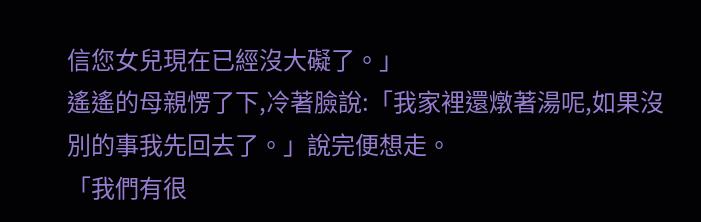信您女兒現在已經沒大礙了。」
遙遙的母親愣了下,冷著臉說:「我家裡還燉著湯呢,如果沒別的事我先回去了。」說完便想走。
「我們有很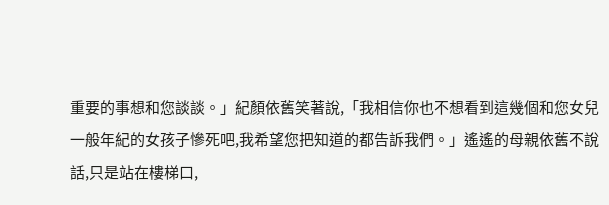重要的事想和您談談。」紀顏依舊笑著說,「我相信你也不想看到這幾個和您女兒一般年紀的女孩子慘死吧,我希望您把知道的都告訴我們。」遙遙的母親依舊不說話,只是站在樓梯口,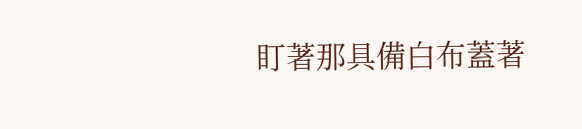盯著那具備白布蓋著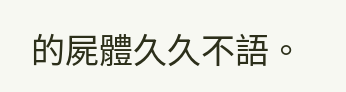的屍體久久不語。